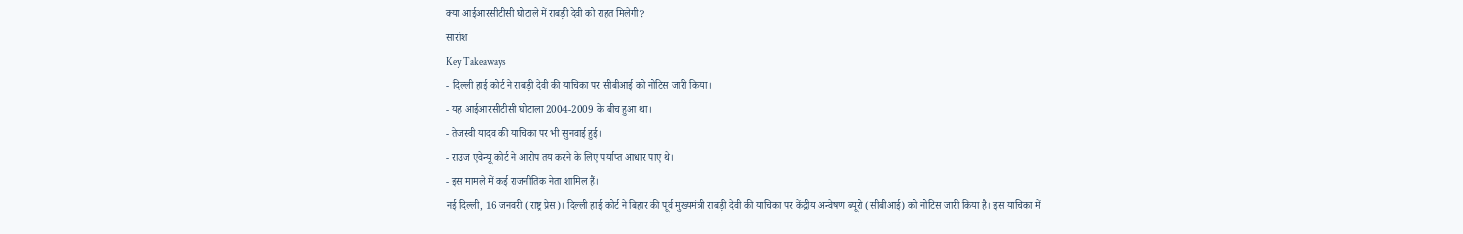क्या आईआरसीटीसी घोटाले में राबड़ी देवी को राहत मिलेगी?
सारांश
Key Takeaways
- दिल्ली हाई कोर्ट ने राबड़ी देवी की याचिका पर सीबीआई को नोटिस जारी किया।
- यह आईआरसीटीसी घोटाला 2004-2009 के बीच हुआ था।
- तेजस्वी यादव की याचिका पर भी सुनवाई हुई।
- राउज एवेन्यू कोर्ट ने आरोप तय करने के लिए पर्याप्त आधार पाए थे।
- इस मामले में कई राजनीतिक नेता शामिल हैं।
नई दिल्ली, 16 जनवरी (राष्ट्र प्रेस)। दिल्ली हाई कोर्ट ने बिहार की पूर्व मुख्यमंत्री राबड़ी देवी की याचिका पर केंद्रीय अन्वेषण ब्यूरो (सीबीआई) को नोटिस जारी किया है। इस याचिका में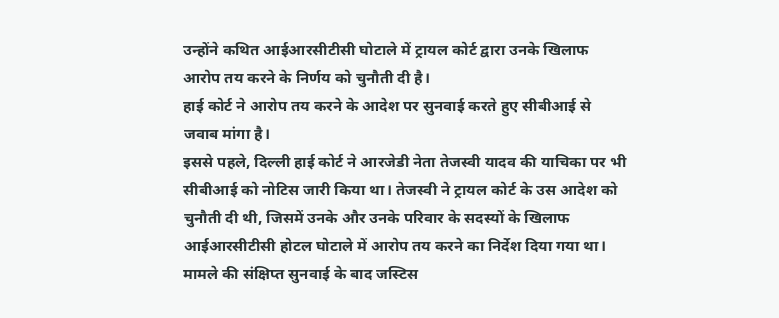उन्होंने कथित आईआरसीटीसी घोटाले में ट्रायल कोर्ट द्वारा उनके खिलाफ आरोप तय करने के निर्णय को चुनौती दी है।
हाई कोर्ट ने आरोप तय करने के आदेश पर सुनवाई करते हुए सीबीआई से जवाब मांगा है।
इससे पहले, दिल्ली हाई कोर्ट ने आरजेडी नेता तेजस्वी यादव की याचिका पर भी सीबीआई को नोटिस जारी किया था। तेजस्वी ने ट्रायल कोर्ट के उस आदेश को चुनौती दी थी, जिसमें उनके और उनके परिवार के सदस्यों के खिलाफ आईआरसीटीसी होटल घोटाले में आरोप तय करने का निर्देश दिया गया था।
मामले की संक्षिप्त सुनवाई के बाद जस्टिस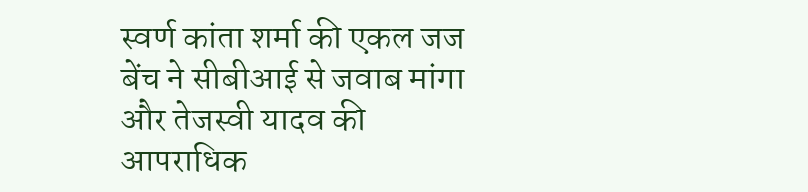स्वर्ण कांता शर्मा की एकल जज बेंच ने सीबीआई से जवाब मांगा और तेजस्वी यादव की आपराधिक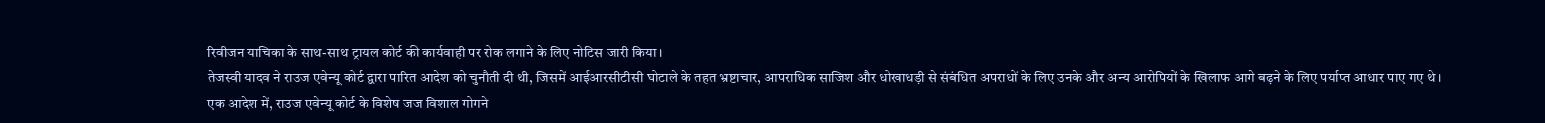रिवीजन याचिका के साथ-साथ ट्रायल कोर्ट की कार्यवाही पर रोक लगाने के लिए नोटिस जारी किया।
तेजस्वी यादव ने राउज एवेन्यू कोर्ट द्वारा पारित आदेश को चुनौती दी थी, जिसमें आईआरसीटीसी घोटाले के तहत भ्रष्टाचार, आपराधिक साजिश और धोखाधड़ी से संबंधित अपराधों के लिए उनके और अन्य आरोपियों के खिलाफ आगे बढ़ने के लिए पर्याप्त आधार पाए गए थे।
एक आदेश में, राउज एवेन्यू कोर्ट के विशेष जज विशाल गोगने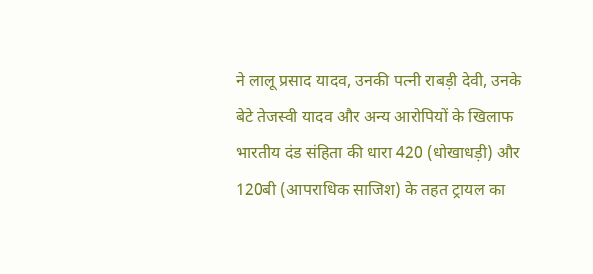ने लालू प्रसाद यादव, उनकी पत्नी राबड़ी देवी, उनके बेटे तेजस्वी यादव और अन्य आरोपियों के खिलाफ भारतीय दंड संहिता की धारा 420 (धोखाधड़ी) और 120बी (आपराधिक साजिश) के तहत ट्रायल का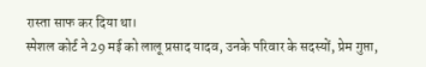रास्ता साफ कर दिया था।
स्पेशल कोर्ट ने 29 मई को लालू प्रसाद यादव, उनके परिवार के सदस्यों, प्रेम गुप्ता,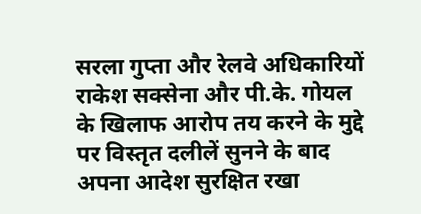सरला गुप्ता और रेलवे अधिकारियों राकेश सक्सेना और पी.के. गोयल के खिलाफ आरोप तय करने के मुद्दे पर विस्तृत दलीलें सुनने के बाद अपना आदेश सुरक्षित रखा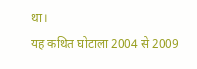था।
यह कथित घोटाला 2004 से 2009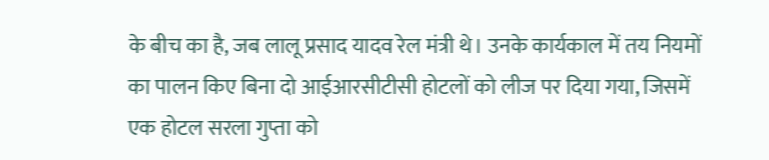के बीच का है, जब लालू प्रसाद यादव रेल मंत्री थे। उनके कार्यकाल में तय नियमों का पालन किए बिना दो आईआरसीटीसी होटलों को लीज पर दिया गया, जिसमें एक होटल सरला गुप्ता को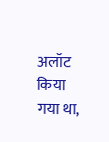अलॉट किया गया था,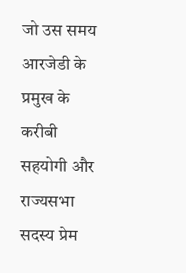जो उस समय आरजेडी के प्रमुख के करीबी सहयोगी और राज्यसभा सदस्य प्रेम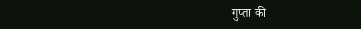गुप्ता की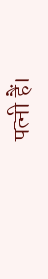पत्नी हैं।